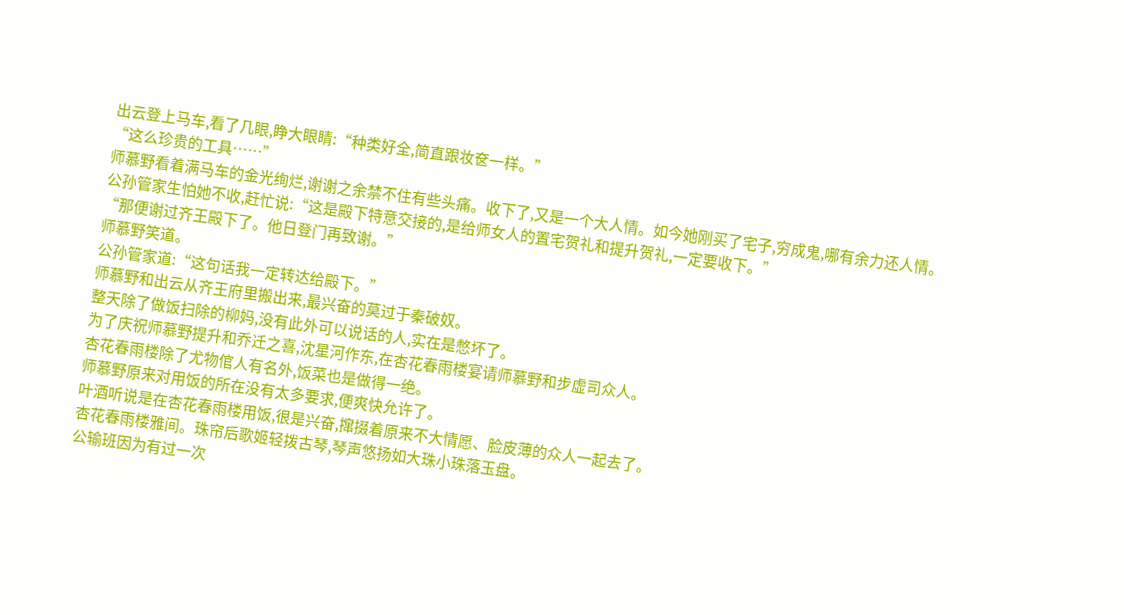出云登上马车,看了几眼,睁大眼睛:“种类好全,简直跟妆奁一样。”
“这么珍贵的工具……”
师慕野看着满马车的金光绚烂,谢谢之余禁不住有些头痛。收下了,又是一个大人情。如今她刚买了宅子,穷成鬼,哪有余力还人情。
公孙管家生怕她不收,赶忙说:“这是殿下特意交接的,是给师女人的置宅贺礼和提升贺礼,一定要收下。”
“那便谢过齐王殿下了。他日登门再致谢。”
师慕野笑道。
公孙管家道:“这句话我一定转达给殿下。”
师慕野和出云从齐王府里搬出来,最兴奋的莫过于秦破奴。
整天除了做饭扫除的柳妈,没有此外可以说话的人,实在是憋坏了。
为了庆祝师慕野提升和乔迁之喜,沈星河作东,在杏花春雨楼宴请师慕野和步虚司众人。
杏花春雨楼除了尤物倌人有名外,饭菜也是做得一绝。
师慕野原来对用饭的所在没有太多要求,便爽快允许了。
叶酒听说是在杏花春雨楼用饭,很是兴奋,撺掇着原来不大情愿、脸皮薄的众人一起去了。
杏花春雨楼雅间。珠帘后歌姬轻拨古琴,琴声悠扬如大珠小珠落玉盘。
公输班因为有过一次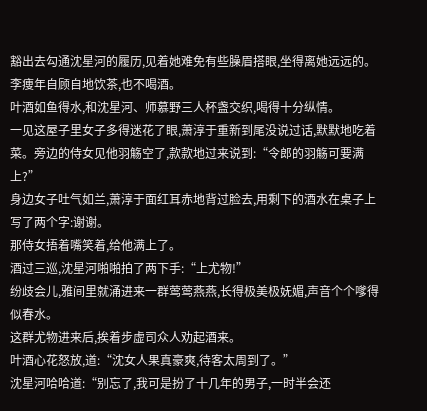豁出去勾通沈星河的履历,见着她难免有些臊眉搭眼,坐得离她远远的。
李痩年自顾自地饮茶,也不喝酒。
叶酒如鱼得水,和沈星河、师慕野三人杯盏交织,喝得十分纵情。
一见这屋子里女子多得迷花了眼,萧淳于重新到尾没说过话,默默地吃着菜。旁边的侍女见他羽觞空了,款款地过来说到:“令郎的羽觞可要满上?”
身边女子吐气如兰,萧淳于面红耳赤地背过脸去,用剩下的酒水在桌子上写了两个字:谢谢。
那侍女捂着嘴笑着,给他满上了。
酒过三巡,沈星河啪啪拍了两下手:“上尤物!”
纷歧会儿,雅间里就涌进来一群莺莺燕燕,长得极美极妩媚,声音个个嗲得似春水。
这群尤物进来后,挨着步虚司众人劝起酒来。
叶酒心花怒放,道:“沈女人果真豪爽,待客太周到了。”
沈星河哈哈道:“别忘了,我可是扮了十几年的男子,一时半会还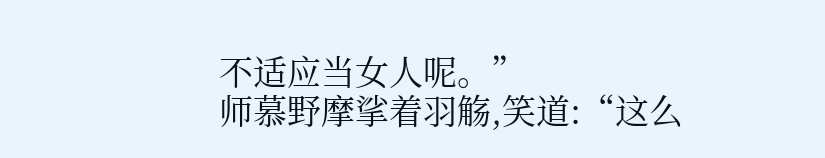不适应当女人呢。”
师慕野摩挲着羽觞,笑道:“这么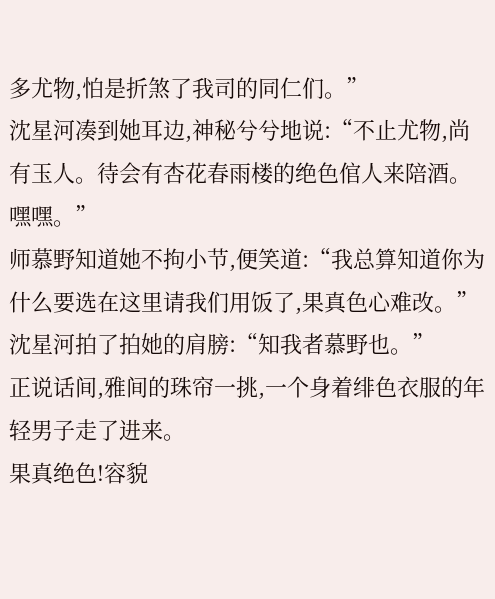多尤物,怕是折煞了我司的同仁们。”
沈星河凑到她耳边,神秘兮兮地说:“不止尤物,尚有玉人。待会有杏花春雨楼的绝色倌人来陪酒。嘿嘿。”
师慕野知道她不拘小节,便笑道:“我总算知道你为什么要选在这里请我们用饭了,果真色心难改。”
沈星河拍了拍她的肩膀:“知我者慕野也。”
正说话间,雅间的珠帘一挑,一个身着绯色衣服的年轻男子走了进来。
果真绝色!容貌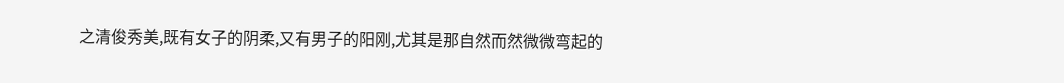之清俊秀美,既有女子的阴柔,又有男子的阳刚,尤其是那自然而然微微弯起的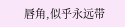唇角,似乎永远带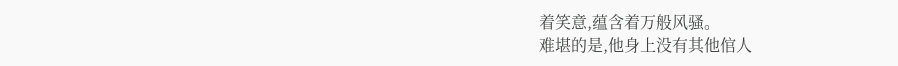着笑意,蕴含着万般风骚。
难堪的是,他身上没有其他倌人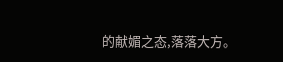的献媚之态,落落大方。